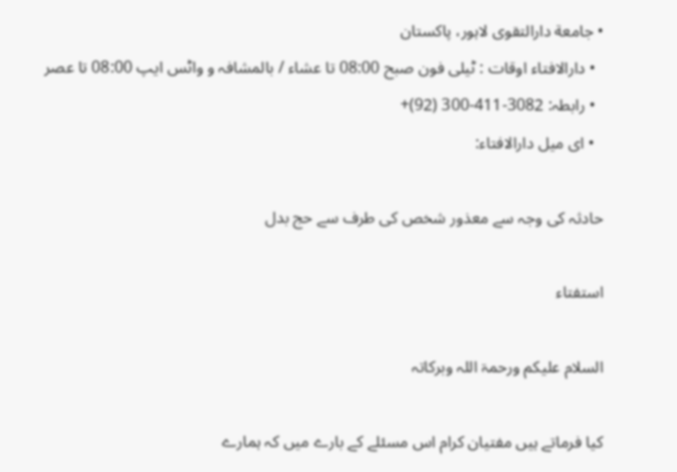• جامعة دارالتقوی لاہور، پاکستان
  • دارالافتاء اوقات : ٹیلی فون صبح 08:00 تا عشاء / بالمشافہ و واٹس ایپ 08:00 تا عصر
  • رابطہ: 3082-411-300 (92)+
  • ای میل دارالافتاء:

حادثہ کی وجہ سے معذور شخص کی طرف سے حج بدل

استفتاء

السلام علیکم ورحمۃ اللہ وبرکاتہ

کیا فرماتے ہیں مفتیان کرام اس مسئلے کے بارے میں کہ ہمارے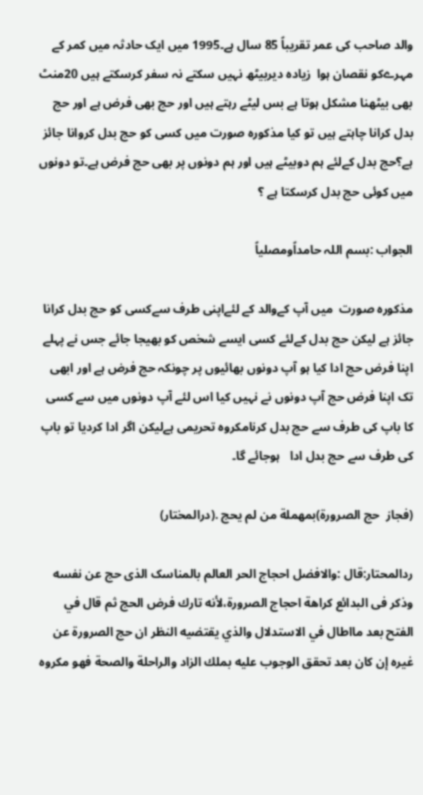والد صاحب کی عمر تقریباً 85 سال ہے۔1995 میں ایک حادثہ میں کمر کے مہرےکو نقصان ہوا  زیادہ دیربیٹھ نہیں سکتے نہ سفر کرسکتے ہیں 20منٹ بھی بیٹھنا مشکل ہوتا ہے بس لیٹے رہتے ہیں اور حج بھی فرض ہے اور حج بدل کرانا چاہتے ہیں تو کیا مذکورہ صورت میں کسی کو حج بدل کروانا جائز ہے؟حج بدل کےلئے ہم دوبیٹے ہیں اور ہم دونوں پر بھی حج فرض ہے۔تو دونوں میں کوئی حج بدل کرسکتا ہے ؟

الجواب :بسم اللہ حامداًومصلیاً

مذکورہ صورت  میں آپ کےوالد کے لئےاپنی طرف سےکسی کو حج بدل کرانا جائز ہے لیکن حج بدل کےلئے کسی ایسے شخص کو بھیجا جائے جس نے پہلے اپنا فرض حج ادا کیا ہو آپ دونوں بھائیوں پر چونکہ حج فرض ہے اور ابھی تک اپنا فرض حج آپ دونوں نے نہیں کیا اس لئے آپ دونوں میں سے کسی کا باپ کی طرف سے حج بدل کرنامکروہ تحریمی ہےلیکن اگر ادا کردیا تو باپ کی طرف سے حج بدل ادا   ہوجائے گا۔

(فجاز  حج الصرورۃ)بمهملة من لم یحج .(درالمختار)

ردالمحتار:قال :والافضل احجاج الحر العالم بالمناسک الذی حج عن نفسه وذکر فی البدائع کراهة احجاج الصرورۃ،لأنه تارك فرض الحج ثم قال في الفتح بعد مااطال في الاستدلال والذي يقتضيه النظر ان حج الصرورة عن غيره إن كان بعد تحقق الوجوب عليه بملك الزاد والراحلة والصحة فهو مكروه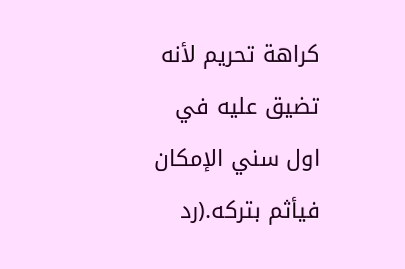كراهة تحريم لأنه تضيق عليه في اول سني الإمكان فيأثم بتركه.(رد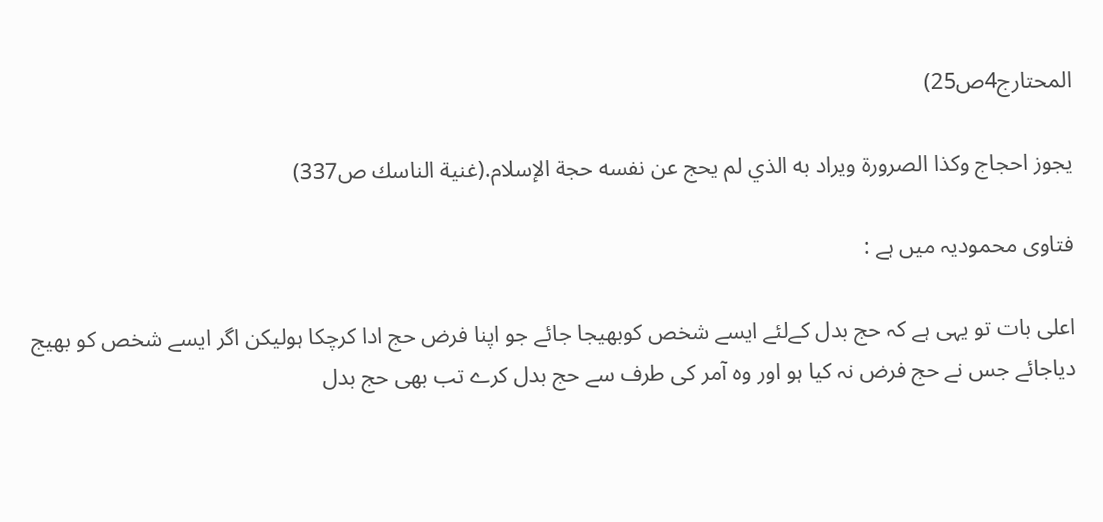المحتارج4ص25)

يجوز احجاج وكذا الصرورة ويراد به الذي لم يحج عن نفسه حجة الإسلام.(غنية الناسك ص337)

فتاوی محمودیہ میں ہے :

اعلی بات تو یہی ہے کہ حج بدل کےلئے ایسے شخص کوبھیجا جائے جو اپنا فرض حج ادا کرچکا ہولیکن اگر ایسے شخص کو بھیج دیاجائے جس نے حج فرض نہ کیا ہو اور وہ آمر کی طرف سے حج بدل کرے تب بھی حج بدل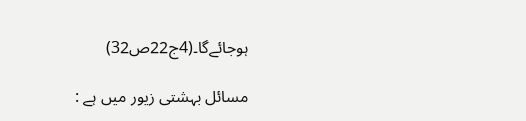ہوجائےگا۔(4ج22ص32)

مسائل بہشتی زیور میں ہے :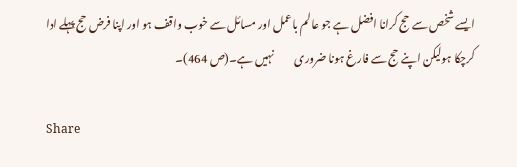ایسے شخص سے حج کرانا افضل ہے جو عالم باعمل اور مسائل سے خوب واقف ہو اور اپنا فرض حج پہلے ادا کرچکا ہولیکن اپنے حج سے فارغ ہونا ضروری          نہیں ہے۔(ص 464)۔

Share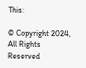This:

© Copyright 2024, All Rights Reserved